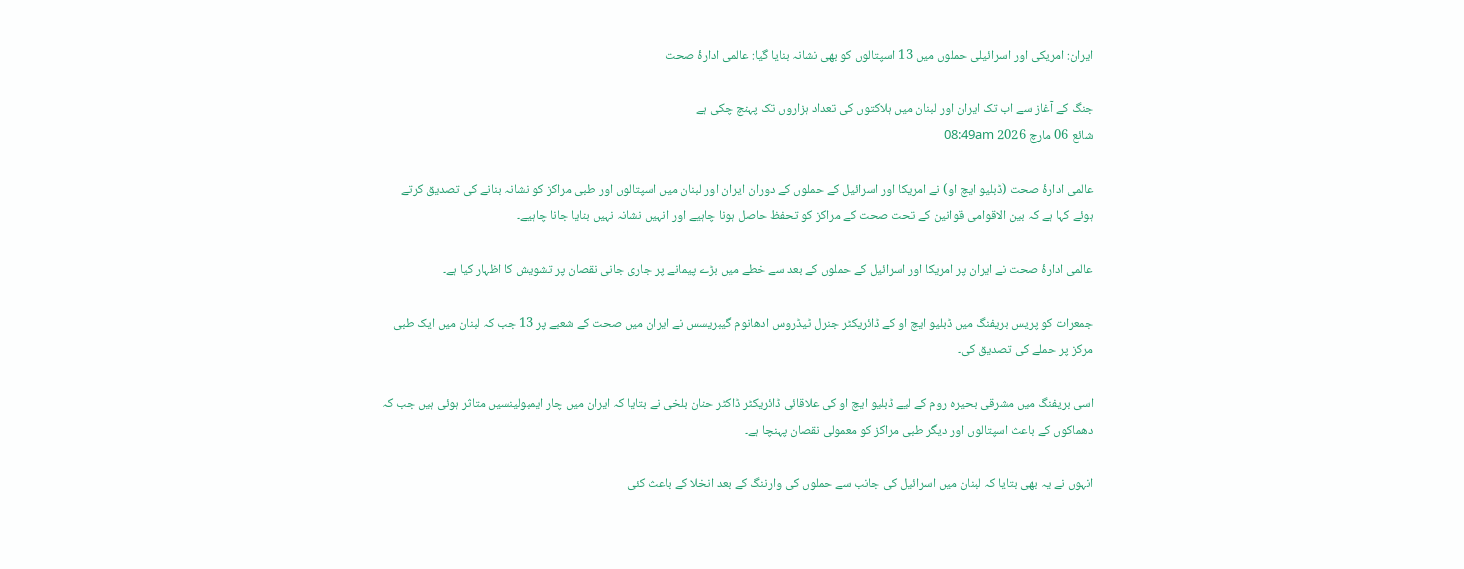ایران: امریکی اور اسرائیلی حملوں میں 13 اسپتالوں کو بھی نشانہ بنایا گیا: عالمی ادارۂ صحت

جنگ کے آغاز سے اب تک ایران اور لبنان میں ہلاکتوں کی تعداد ہزاروں تک پہنچ چکی ہے
شائع 06 مارچ 2026 08:49am

عالمی ادارۂ صحت (ڈبلیو ایچ او) نے امریکا اور اسرائیل کے حملوں کے دوران ایران اور لبنان میں اسپتالوں اور طبی مراکز کو نشانہ بنانے کی تصدیق کرتے ہوئے کہا ہے کہ بین الاقوامی قوانین کے تحت صحت کے مراکز کو تحفظ حاصل ہونا چاہیے اور انہیں نشانہ نہیں بنایا جانا چاہیے۔

عالمی ادارۂ صحت نے ایران پر امریکا اور اسرائیل کے حملوں کے بعد سے خطے میں بڑے پیمانے پر جاری جانی نقصان پر تشویش کا اظہار کیا ہے۔

جمعرات کو پریس بریفنگ میں ڈبلیو ایچ او کے ڈائریکٹر جنرل ٹیڈروس ادھانوم گیبریسس نے ایران میں صحت کے شعبے پر 13 جب کہ لبنان میں ایک طبی مرکز پر حملے کی تصدیق کی۔

اسی بریفنگ میں مشرقی بحیرہ روم کے لیے ڈبلیو ایچ او کی علاقائی ڈائریکٹر ڈاکٹر حنان بلخی نے بتایا کہ ایران میں چار ایمبولینسیں متاثر ہوئی ہیں جب کہ دھماکوں کے باعث اسپتالوں اور دیگر طبی مراکز کو معمولی نقصان پہنچا ہے۔

انہوں نے یہ بھی بتایا کہ لبنان میں اسرائیل کی جانب سے حملوں کی وارننگ کے بعد انخلا کے باعث کئی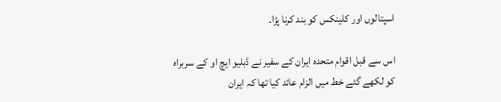اسپتالوں اور کلینکس کو بند کرنا پڑا۔

اس سے قبل اقوام متحدہ ایران کے سفیر نے ڈبلیو ایچ او کے سربراہ کو لکھے گئے خط میں الزام عائد کیا تھا کہ ایران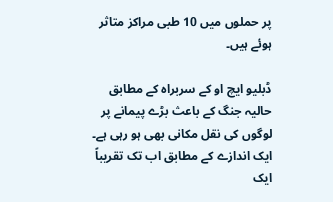پر حملوں میں 10 طبی مراکز متاثر ہوئے ہیں۔

ڈبلیو ایچ او کے سربراہ کے مطابق حالیہ جنگ کے باعث بڑے پیمانے پر لوگوں کی نقل مکانی بھی ہو رہی ہے۔ ایک اندازے کے مطابق اب تک تقریباً ایک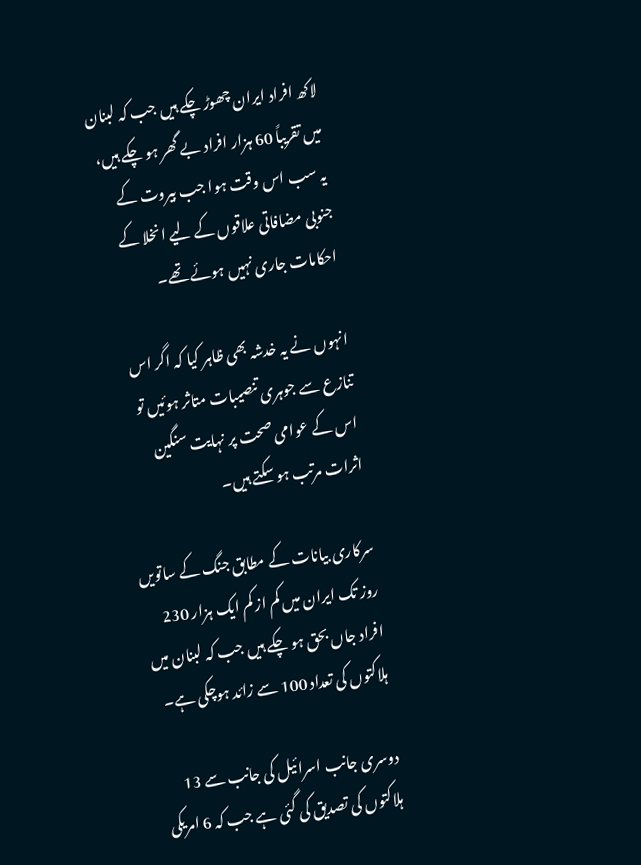لاکھ افراد ایران چھوڑ چکے ہیں جب کہ لبنان میں تقریباً 60 ہزار افراد بے گھر ہو چکے ہیں، یہ سب اس وقت ہوا جب بیروت کے جنوبی مضافاتی علاقوں کے لیے انخلا کے احکامات جاری نہیں ہوئے تھے۔

انہوں نے یہ خدشہ بھی ظاہر کیا کہ اگر اس تنازع سے جوہری تنصیبات متاثر ہوئیں تو اس کے عوامی صحت پر نہایت سنگین اثرات مرتب ہو سکتے ہیں۔

سرکاری بیانات کے مطابق جنگ کے ساتویں روز تک ایران میں کم از کم ایک ہزار 230 افراد جاں بحق ہو چکے ہیں جب کہ لبنان میں ہلاکتوں کی تعداد 100 سے زائد ہوچکی ہے۔

دوسری جانب اسرائیل کی جانب سے 13 ہلاکتوں کی تصدیق کی گئی ہے جب کہ 6 امریکی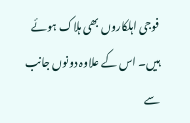فوجی اہلکاروں بھی ہلاک ہوئے ہیں۔ اس کے علاوہ دونوں جانب سے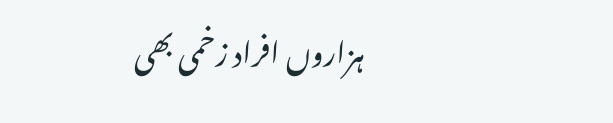ہزاروں افراد زخمی بھی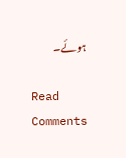ہوئے۔

Read Comments